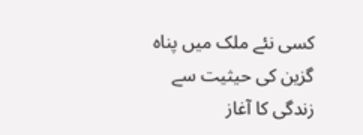کسی نئے ملک میں پناہ گزین کی حیثیت سے زندگی کا آغاز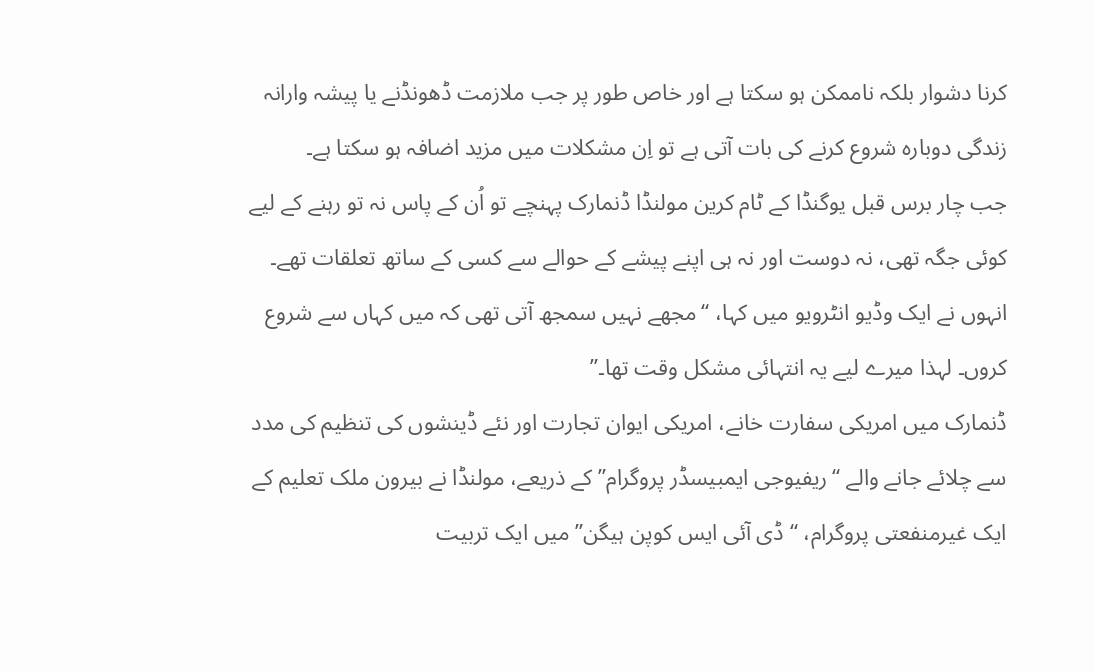کرنا دشوار بلکہ ناممکن ہو سکتا ہے اور خاص طور پر جب ملازمت ڈھونڈنے یا پیشہ وارانہ زندگی دوبارہ شروع کرنے کی بات آتی ہے تو اِن مشکلات میں مزید اضافہ ہو سکتا ہے۔
جب چار برس قبل یوگنڈا کے ٹام کرین مولنڈا ڈنمارک پہنچے تو اُن کے پاس نہ تو رہنے کے لیے کوئی جگہ تھی، نہ دوست اور نہ ہی اپنے پیشے کے حوالے سے کسی کے ساتھ تعلقات تھے۔
انہوں نے ایک وڈیو انٹرویو میں کہا، “مجھے نہیں سمجھ آتی تھی کہ میں کہاں سے شروع کروں۔ لہذا میرے لیے یہ انتہائی مشکل وقت تھا۔”
ڈنمارک میں امریکی سفارت خانے، امریکی ایوان تجارت اور نئے ڈینشوں کی تنظیم کی مدد سے چلائے جانے والے “ریفیوجی ایمبیسڈر پروگرام” کے ذریعے، مولنڈا نے بیرون ملک تعلیم کے ایک غیرمنفعتی پروگرام، “ڈی آئی ایس کوپن ہیگن” میں ایک تربیت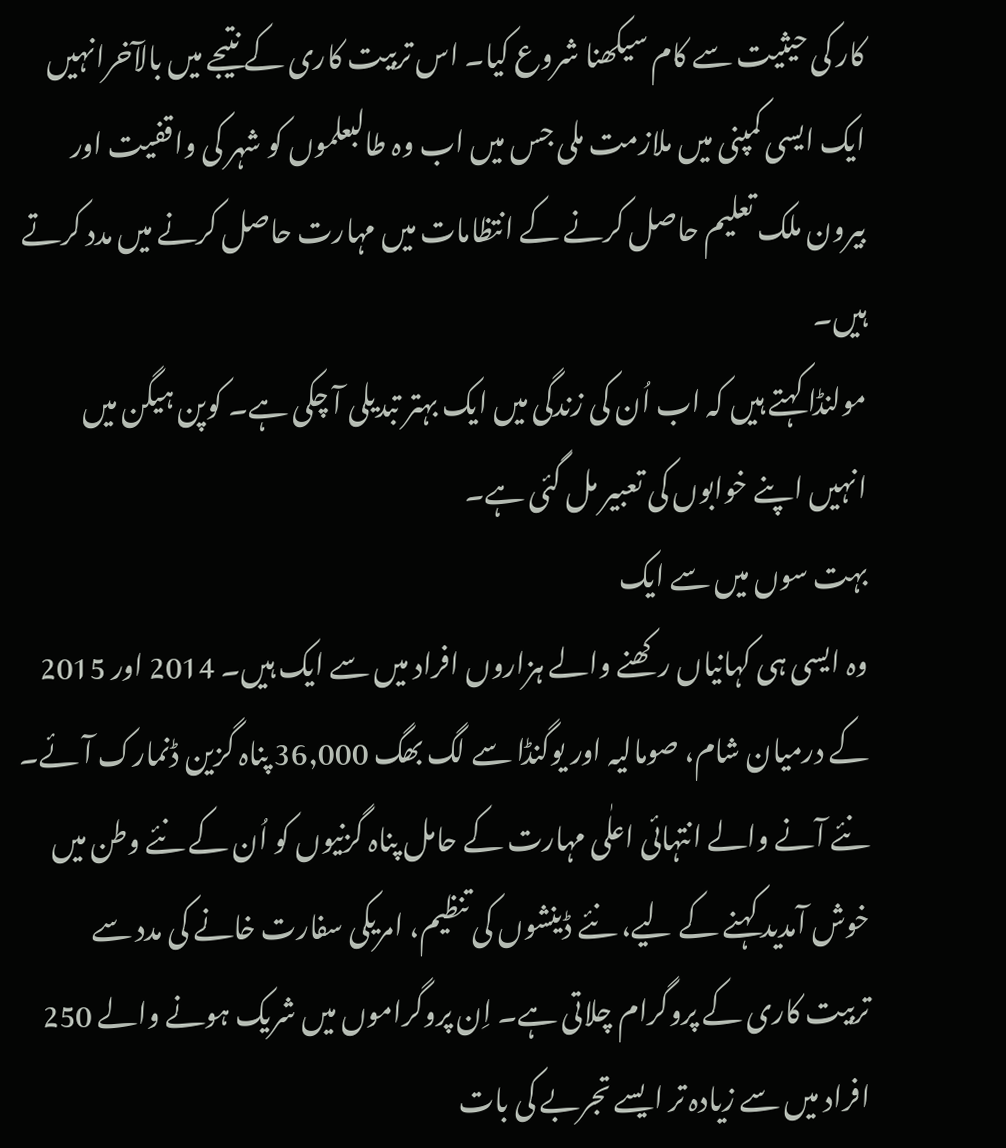کار کی حیثیت سے کام سیکھنا شروع کیا۔ اس تربیت کاری کے نتیجے میں بالآخرانہیں ایک ایسی کمپنی میں ملازمت ملی جس میں اب وہ طالبعلموں کو شہر کی واقفیت اور بیرون ملک تعلیم حاصل کرنے کے انتظامات میں مہارت حاصل کرنے میں مدد کرتے ہیں۔
مولنڈا کہتے ہیں کہ اب اُن کی زندگی میں ایک بہتر تبدیلی آ چکی ہے۔ کوپن ہیگن میں انہیں اپنے خوابوں کی تعبیر مل گئی ہے۔
بہت سوں میں سے ایک
وہ ایسی ہی کہانیاں رکھنے والے ہزاروں افراد میں سے ایک ہیں۔ 2014 اور 2015 کے درمیان شام، صومالیہ اور یوگنڈا سے لگ بھگ 36,000 پناہ گزین ڈنمارک آئے۔
نئے آنے والے انتہائی اعلٰی مہارت کے حامل پناہ گزنیوں کو اُن کے نئے وطن میں خوش آمدید کہنے کے لیے، نئے ڈینشوں کی تنظیم، امریکی سفارت خانے کی مدد سے تربیت کاری کے پروگرام چلاتی ہے۔ اِن پروگراموں میں شریک ہونے والے 250 افراد میں سے زیادہ تر ایسے تجربے کی بات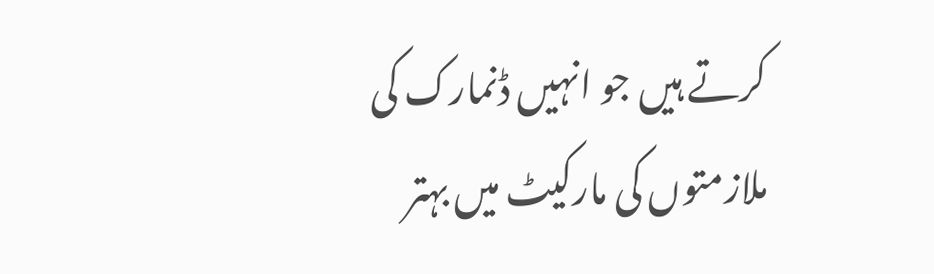کرتے ہیں جو انہیں ڈنمارک کی ملازمتوں کی مارکیٹ میں بہتر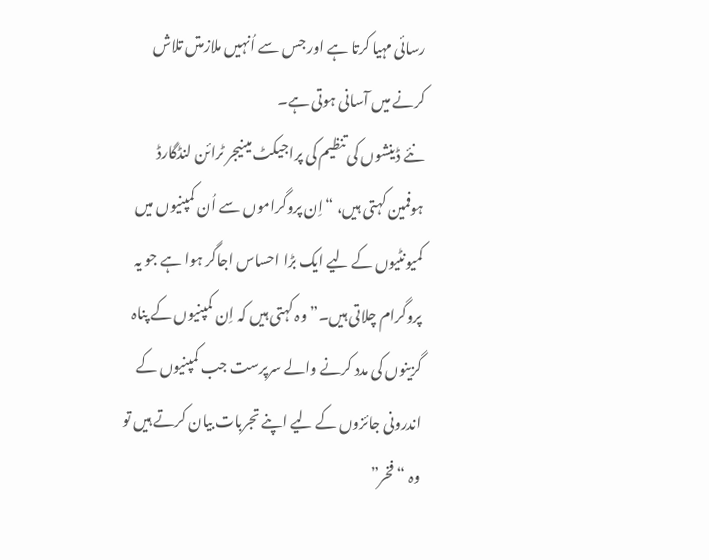رسائی مہیا کرتا ہے اور جس سے اُنہیں ملازمتں تلاش کرنے میں آسانی ہوتی ہے۔
نئے ڈینشوں کی تنظیم کی پراجیکٹ مینیجر ٹرائن لنڈگارڈ ہوفمین کہتی ہیں، “اِن پروگراموں سے اُن کمپنیوں میں کمیونٹیوں کے لیے ایک بڑا احساس اجاگر ہوا ہے جو یہ پروگرام چلاتی ہیں۔” وہ کہتی ہیں کہ اِن کمپنیوں کے پناہ گزینوں کی مدد کرنے والے سرپرست جب کمپنیوں کے اندرونی جائزوں کے لیے اپنے تجربات بیان کرتے ہیں تو وہ “فخر”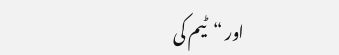اور “ٹیم کی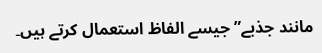مانند جذبے” جیسے الفاظ استعمال کرتے ہیں۔